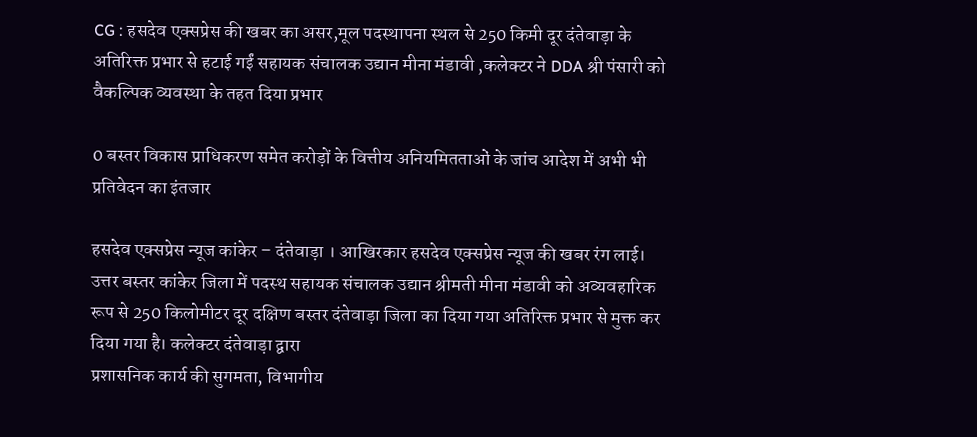CG : हसदेव एक्सप्रेस की खबर का असर,मूल पदस्थापना स्थल से 250 किमी दूर दंतेवाड़ा के अतिरिक्त प्रभार से हटाई गईं सहायक संचालक उद्यान मीना मंडावी ,कलेक्टर ने DDA श्री पंसारी को वैकल्पिक व्यवस्था के तहत दिया प्रभार

0 बस्तर विकास प्राधिकरण समेत करोड़ों के वित्तीय अनियमितताओं के जांच आदेश में अभी भी प्रतिवेदन का इंतजार

हसदेव एक्सप्रेस न्यूज कांकेर – दंतेवाड़ा । आखिरकार हसदेव एक्सप्रेस न्यूज की खबर रंग लाई। उत्तर बस्तर कांकेर जिला में पदस्थ सहायक संचालक उद्यान श्रीमती मीना मंडावी को अव्यवहारिक रूप से 250 किलोमीटर दूर दक्षिण बस्तर दंतेवाड़ा जिला का दिया गया अतिरिक्त प्रभार से मुक्त कर दिया गया है। कलेक्टर दंतेवाड़ा द्वारा
प्रशासनिक कार्य की सुगमता, विभागीय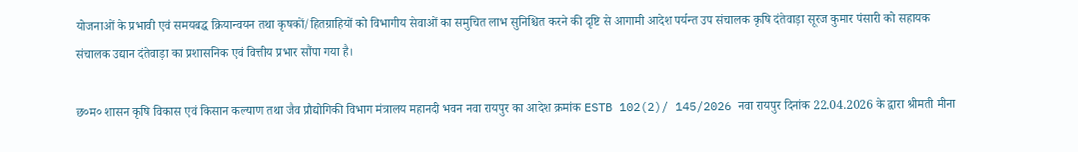योजनाओं के प्रभावी एवं समयबद्ध क्रियान्वयन तथा कृषकों/हितग्राहियों को विभागीय सेवाओं का समुचित लाभ सुनिश्चित करने की दृष्टि से आगामी आदेश पर्यन्त उप संचालक कृषि दंतेवाड़ा सूरज कुमार पंसारी को सहायक संचालक उद्यान दंतेवाड़ा का प्रशासनिक एवं वित्तीय प्रभार सौंपा गया है।

छ०म० शासन कृषि विकास एवं किसान कल्याण तथा जैव प्रौद्योगिकी विभाग मंत्रालय महानदी भवन नवा रायपुर का आदेश क्रमांक ESTB 102(2)/ 145/2026 नवा रायपुर दिनांक 22.04.2026 के द्वारा श्रीमती मीना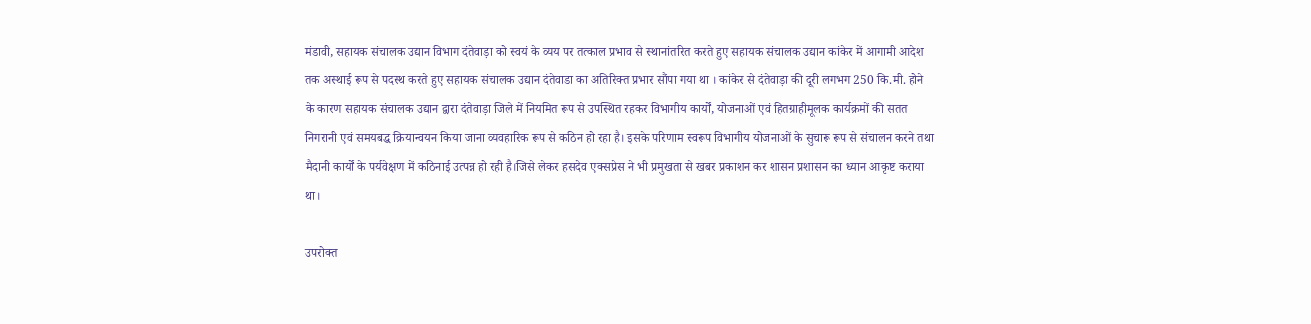मंडावी, सहायक संचालक उद्यान विभाग दंतेवाड़ा को स्वयं के व्यय पर तत्काल प्रभाव से स्थानांतरित करते हुए सहायक संचालक उद्यान कांकेर में आगामी आदेश तक अस्थाई रूप से पदस्थ करते हुए सहायक संचालक उद्यान दंतेवाडा का अतिरिक्त प्रभार सौंपा गया था । कांकेर से दंतेवाड़ा की दूरी लगभग 250 कि.मी. होने के कारण सहायक संचालक उद्यान द्वारा दंतेवाड़ा जिले में नियमित रूप से उपस्थित रहकर विभागीय कार्यों, योजनाओं एवं हितग्राहीमूलक कार्यक्रमों की सतत निगरानी एवं समयबद्ध क्रियान्वयन किया जाना व्यवहारिक रूप से कठिन हो रहा है। इसके परिणाम स्वरूप विभागीय योजनाओं के सुचारू रूप से संचालन करने तथा मैदानी कार्यों के पर्यवेक्षण में कठिनाई उत्पन्न हो रही है।जिसे लेकर हसदेव एक्सप्रेस ने भी प्रमुखता से खबर प्रकाशन कर शासन प्रशासन का ध्यान आकृष्ट कराया था।

उपरोक्त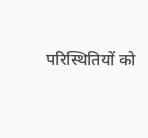परिस्थितियों को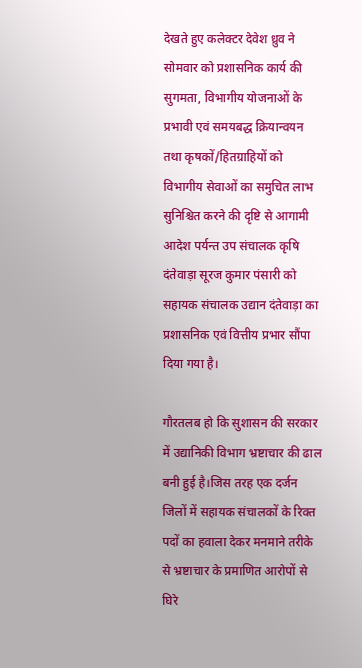देखते हुए कलेक्टर देवेश ध्रुव ने सोमवार को प्रशासनिक कार्य की सुगमता, विभागीय योजनाओं के प्रभावी एवं समयबद्ध क्रियान्वयन तथा कृषकों/हितग्राहियों को विभागीय सेवाओं का समुचित लाभ सुनिश्चित करने की दृष्टि से आगामी आदेश पर्यन्त उप संचालक कृषि दंतेवाड़ा सूरज कुमार पंसारी को सहायक संचालक उद्यान दंतेवाड़ा का प्रशासनिक एवं वित्तीय प्रभार सौंपा दिया गया है।

गौरतलब हो कि सुशासन की सरकार में उद्यानिकी विभाग भ्रष्टाचार की ढाल बनी हुई है।जिस तरह एक दर्जन जिलों में सहायक संचालकों के रिक्त पदों का हवाला देकर मनमाने तरीके से भ्रष्टाचार के प्रमाणित आरोपों से घिरे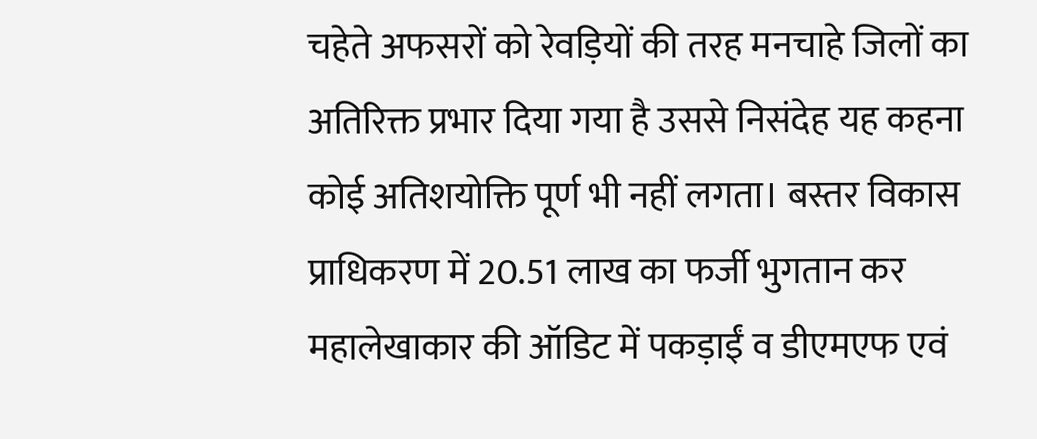चहेते अफसरों को रेवड़ियों की तरह मनचाहे जिलों का अतिरिक्त प्रभार दिया गया है उससे निसंदेह यह कहना कोई अतिशयोक्ति पूर्ण भी नहीं लगता। बस्तर विकास प्राधिकरण में 20.51 लाख का फर्जी भुगतान कर महालेखाकार की ऑडिट में पकड़ाईं व डीएमएफ एवं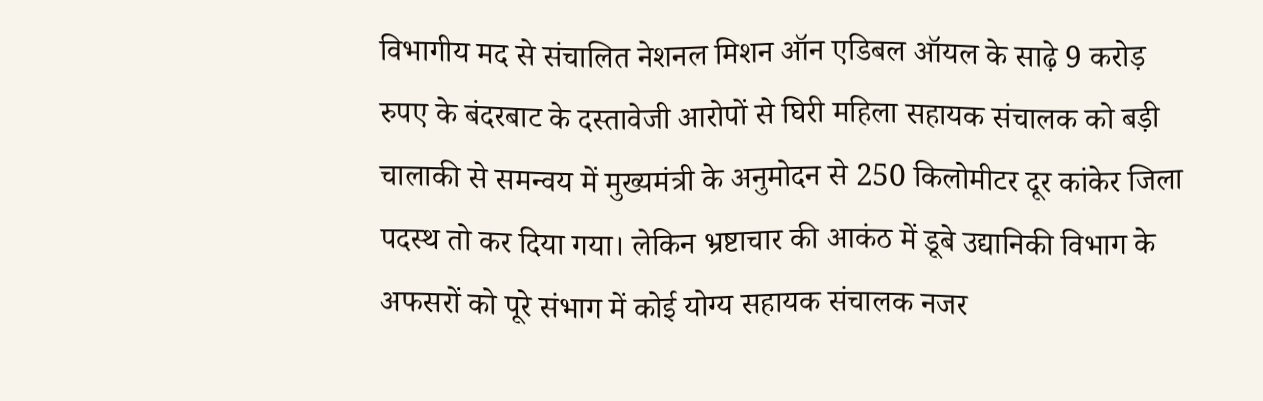विभागीय मद से संचालित नेशनल मिशन ऑन एडिबल ऑयल के साढ़े 9 करोड़ रुपए के बंदरबाट के दस्तावेजी आरोपों से घिरी महिला सहायक संचालक को बड़ी चालाकी से समन्वय में मुख्यमंत्री के अनुमोदन से 250 किलोमीटर दूर कांकेर जिला पदस्थ तो कर दिया गया। लेकिन भ्रष्टाचार की आकंठ में डूबे उद्यानिकी विभाग के अफसरों को पूरे संभाग में कोई योग्य सहायक संचालक नजर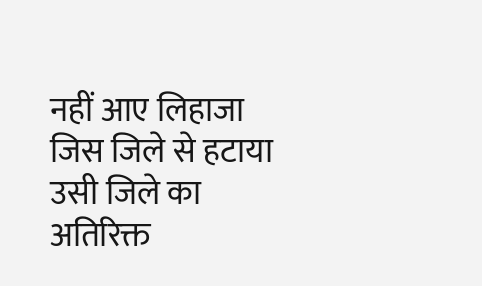नहीं आए लिहाजा जिस जिले से हटाया उसी जिले का अतिरिक्त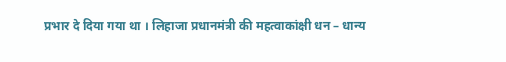प्रभार दे दिया गया था । लिहाजा प्रधानमंत्री की महत्वाकांक्षी धन – धान्य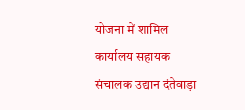योजना में शामिल कार्यालय सहायक संचालक उद्यान दंतेवाड़ा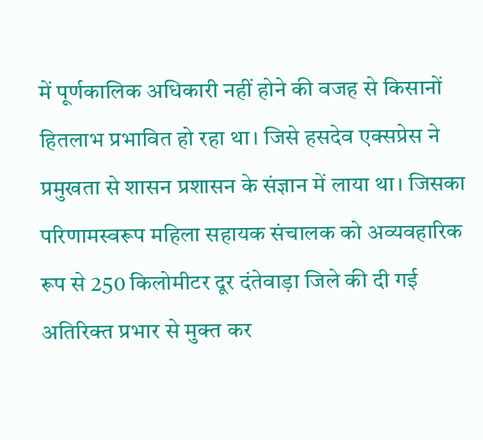में पूर्णकालिक अधिकारी नहीं होने की वजह से किसानों हितलाभ प्रभावित हो रहा था। जिसे हसदेव एक्सप्रेस ने प्रमुखता से शासन प्रशासन के संज्ञान में लाया था। जिसका परिणामस्वरूप महिला सहायक संचालक को अव्यवहारिक रूप से 250 किलोमीटर दूर दंतेवाड़ा जिले की दी गई अतिरिक्त प्रभार से मुक्त कर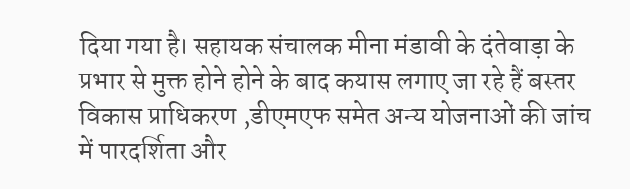दिया गया है। सहायक संचालक मीना मंडावी के दंतेवाड़ा के प्रभार से मुक्त होने होने के बाद कयास लगाए जा रहे हैं बस्तर विकास प्राधिकरण ,डीएमएफ समेत अन्य योजनाओं की जांच में पारदर्शिता और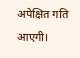अपेक्षित गति आएगी।